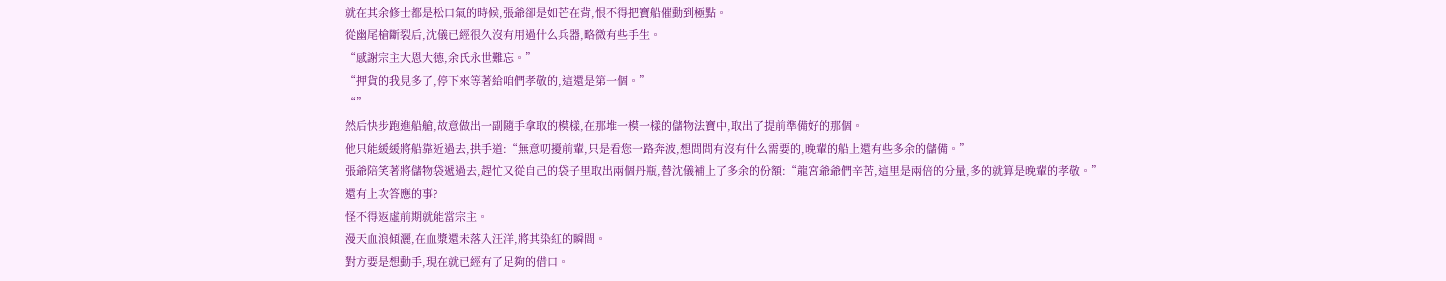就在其余修士都是松口氣的時候,張爺卻是如芒在背,恨不得把寶船催動到極點。
從幽尾槍斷裂后,沈儀已經很久沒有用過什么兵器,略微有些手生。
“感謝宗主大恩大德,余氏永世難忘。”
“押貨的我見多了,停下來等著給咱們孝敬的,這還是第一個。”
“”
然后快步跑進船艙,故意做出一副隨手拿取的模樣,在那堆一模一樣的儲物法寶中,取出了提前準備好的那個。
他只能緩緩將船靠近過去,拱手道:“無意叨擾前輩,只是看您一路奔波,想問問有沒有什么需要的,晚輩的船上還有些多余的儲備。”
張爺陪笑著將儲物袋遞過去,趕忙又從自己的袋子里取出兩個丹瓶,替沈儀補上了多余的份額:“龍宮爺爺們辛苦,這里是兩倍的分量,多的就算是晚輩的孝敬。”
還有上次答應的事?
怪不得返虛前期就能當宗主。
漫天血浪傾灑,在血漿還未落入汪洋,將其染紅的瞬間。
對方要是想動手,現在就已經有了足夠的借口。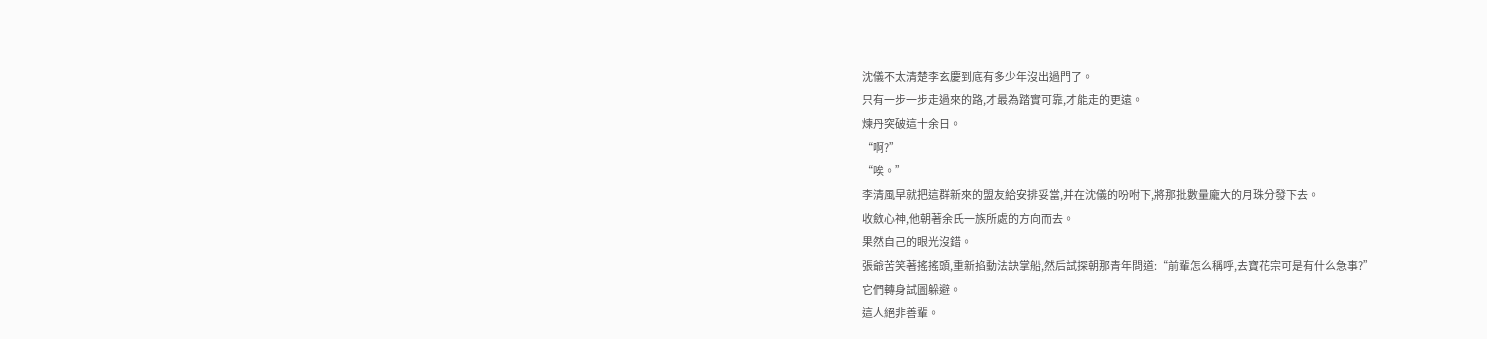沈儀不太清楚李玄慶到底有多少年沒出過門了。
只有一步一步走過來的路,才最為踏實可靠,才能走的更遠。
煉丹突破這十余日。
“啊?”
“唉。”
李清風早就把這群新來的盟友給安排妥當,并在沈儀的吩咐下,將那批數量龐大的月珠分發下去。
收斂心神,他朝著余氏一族所處的方向而去。
果然自己的眼光沒錯。
張爺苦笑著搖搖頭,重新掐動法訣掌船,然后試探朝那青年問道:“前輩怎么稱呼,去寶花宗可是有什么急事?”
它們轉身試圖躲避。
這人絕非善輩。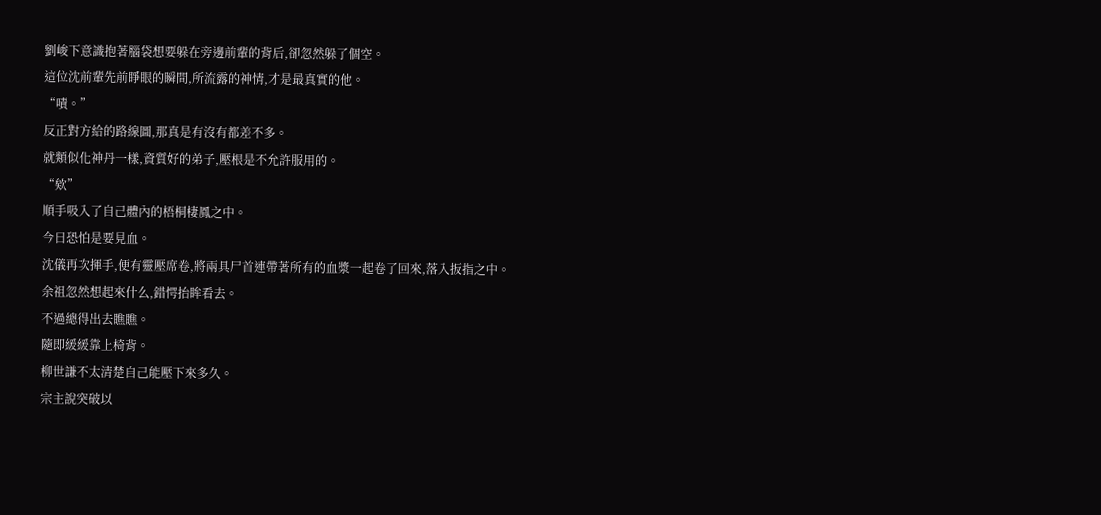劉峻下意識抱著腦袋想要躲在旁邊前輩的背后,卻忽然躲了個空。
這位沈前輩先前睜眼的瞬間,所流露的神情,才是最真實的他。
“嘖。”
反正對方給的路線圖,那真是有沒有都差不多。
就類似化神丹一樣,資質好的弟子,壓根是不允許服用的。
“欸”
順手吸入了自己體內的梧桐棲鳳之中。
今日恐怕是要見血。
沈儀再次揮手,便有靈壓席卷,將兩具尸首連帶著所有的血漿一起卷了回來,落入扳指之中。
余祖忽然想起來什么,錯愕抬眸看去。
不過總得出去瞧瞧。
隨即緩緩靠上椅背。
柳世謙不太清楚自己能壓下來多久。
宗主說突破以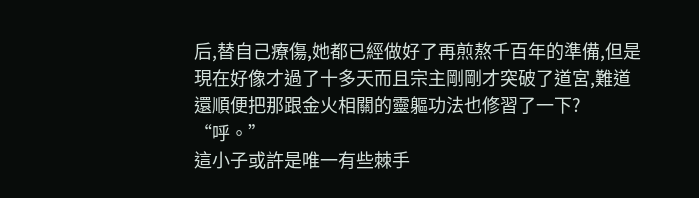后,替自己療傷,她都已經做好了再煎熬千百年的準備,但是現在好像才過了十多天而且宗主剛剛才突破了道宮,難道還順便把那跟金火相關的靈軀功法也修習了一下?
“呼。”
這小子或許是唯一有些棘手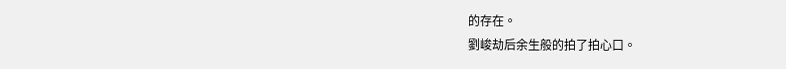的存在。
劉峻劫后余生般的拍了拍心口。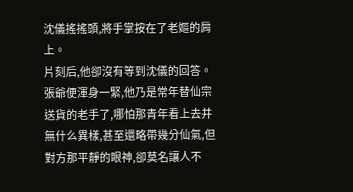沈儀搖搖頭,將手掌按在了老嫗的肩上。
片刻后,他卻沒有等到沈儀的回答。
張爺便渾身一緊,他乃是常年替仙宗送貨的老手了,哪怕那青年看上去并無什么異樣,甚至還略帶幾分仙氣,但對方那平靜的眼神,卻莫名讓人不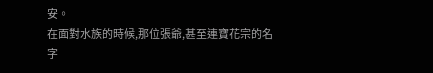安。
在面對水族的時候,那位張爺,甚至連寶花宗的名字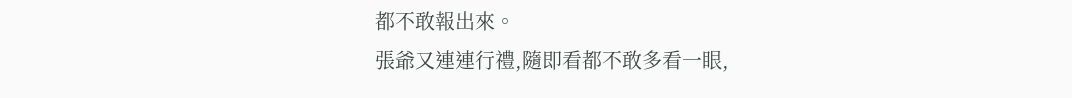都不敢報出來。
張爺又連連行禮,隨即看都不敢多看一眼,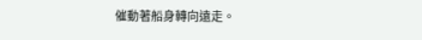催動著船身轉向遠走。